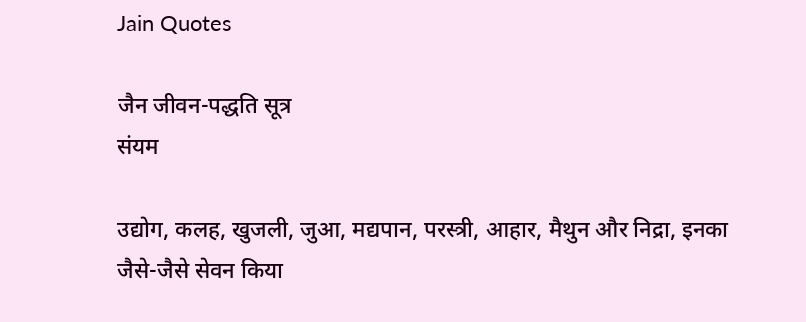Jain Quotes

जैन जीवन-पद्धति सूत्र
संयम

उद्योग, कलह, खुजली, जुआ, मद्यपान, परस्त्री, आहार, मैथुन और निद्रा, इनका जैसे-जैसे सेवन किया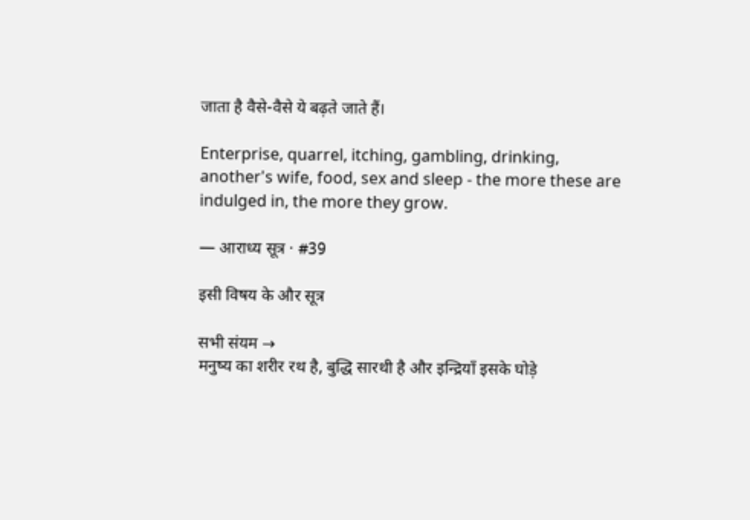जाता है वैसे-वैसे ये बढ़ते जाते हैं।

Enterprise, quarrel, itching, gambling, drinking, another's wife, food, sex and sleep - the more these are indulged in, the more they grow.

— आराध्य सूत्र · #39

इसी विषय के और सूत्र

सभी संयम →
मनुष्य का शरीर रथ है, बुद्धि सारथी है और इन्द्रियाँ इसके घोड़े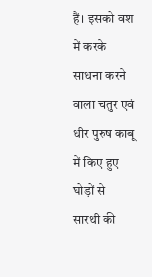हैं। इसको वश में करके साधना करने वाला चतुर एवं धीर पुरुष काबू में किए हुए घोड़ों से सारथी की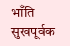भाँति सुखपूर्वक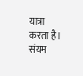यात्रा करता है।
संयम